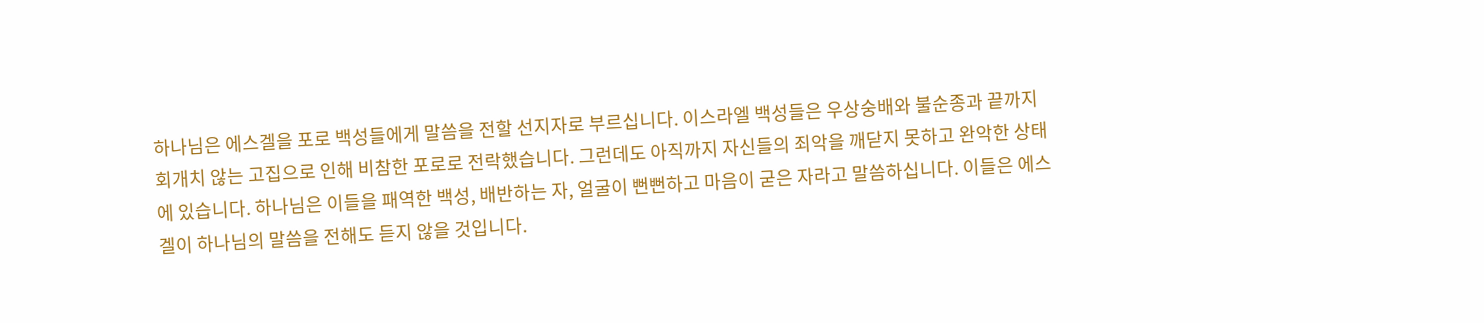하나님은 에스겔을 포로 백성들에게 말씀을 전할 선지자로 부르십니다. 이스라엘 백성들은 우상숭배와 불순종과 끝까지 회개치 않는 고집으로 인해 비참한 포로로 전락했습니다. 그런데도 아직까지 자신들의 죄악을 깨닫지 못하고 완악한 상태에 있습니다. 하나님은 이들을 패역한 백성, 배반하는 자, 얼굴이 뻔뻔하고 마음이 굳은 자라고 말씀하십니다. 이들은 에스겔이 하나님의 말씀을 전해도 듣지 않을 것입니다.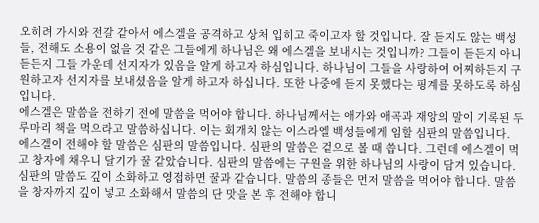오히려 가시와 전갈 같아서 에스겔을 공격하고 상처 입히고 죽이고자 할 것입니다. 잘 듣지도 않는 백성들, 전해도 소용이 없을 것 같은 그들에게 하나님은 왜 에스겔을 보내시는 것입니까? 그들이 듣든지 아니 듣든지 그들 가운데 선지자가 있음을 알게 하고자 하심입니다. 하나님이 그들을 사랑하여 어찌하든지 구원하고자 선지자를 보내셨음을 알게 하고자 하십니다. 또한 나중에 듣지 못했다는 핑계를 못하도록 하심입니다.
에스겔은 말씀을 전하기 전에 말씀을 먹어야 합니다. 하나님께서는 애가와 애곡과 재앙의 말이 기록된 두루마리 책을 먹으라고 말씀하십니다. 이는 회개치 않는 이스라엘 백성들에게 임할 심판의 말씀입니다. 에스겔이 전해야 할 말씀은 심판의 말씀입니다. 심판의 말씀은 겉으로 볼 때 씁니다. 그런데 에스겔이 먹고 창자에 채우니 달기가 꿀 같았습니다. 심판의 말씀에는 구원을 위한 하나님의 사랑이 담겨 있습니다. 심판의 말씀도 깊이 소화하고 영접하면 꿀과 같습니다. 말씀의 종들은 먼저 말씀을 먹어야 합니다. 말씀을 창자까지 깊이 넣고 소화해서 말씀의 단 맛을 본 후 전해야 합니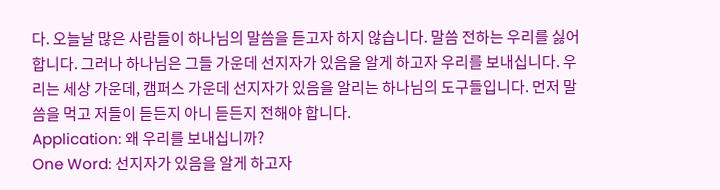다. 오늘날 많은 사람들이 하나님의 말씀을 듣고자 하지 않습니다. 말씀 전하는 우리를 싫어합니다. 그러나 하나님은 그들 가운데 선지자가 있음을 알게 하고자 우리를 보내십니다. 우리는 세상 가운데, 캠퍼스 가운데 선지자가 있음을 알리는 하나님의 도구들입니다. 먼저 말씀을 먹고 저들이 듣든지 아니 듣든지 전해야 합니다.
Application: 왜 우리를 보내십니까?
One Word: 선지자가 있음을 알게 하고자